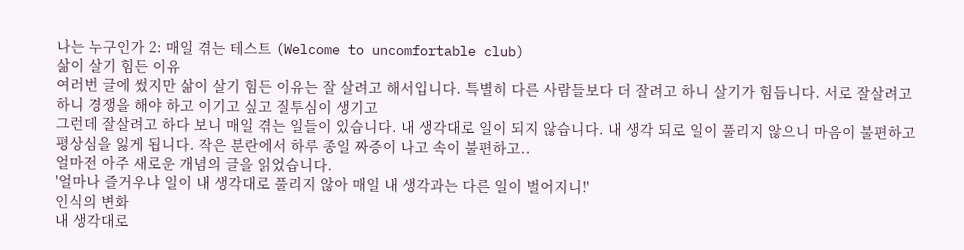나는 누구인가 2: 매일 겪는 테스트 (Welcome to uncomfortable club)
삶이 살기 힘든 이유
여러번 글에 썼지만 삶이 살기 힘든 이유는 잘 살려고 해서입니다. 특별히 다른 사람들보다 더 잘려고 하니 살기가 힘듭니다. 서로 잘살려고 하니 경쟁을 해야 하고 이기고 싶고 질투심이 생기고
그런데 잘살려고 하다 보니 매일 겪는 일들이 있습니다. 내 생각대로 일이 되지 않습니다. 내 생각 되로 일이 풀리지 않으니 마음이 불편하고 평상심을 잃게 됩니다. 작은 분란에서 하루 종일 짜증이 나고 속이 불편하고..
얼마전 아주 새로운 개념의 글을 읽었습니다.
'얼마나 즐거우냐 일이 내 생각대로 풀리지 않아 매일 내 생각과는 다른 일이 벌어지니!'
인식의 변화
내 생각대로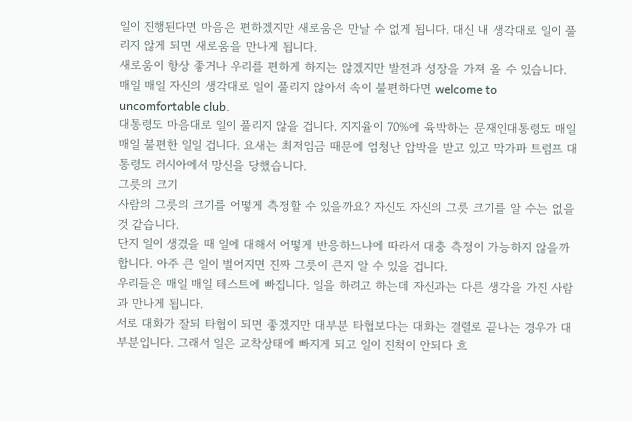일이 진행된다면 마음은 편하겠지만 새로움은 만날 수 없게 됩니다. 대신 내 생각대로 일이 풀리지 않게 되면 새로움을 만나게 됩니다.
새로움이 항상 좋거나 우리를 편하게 하지는 않겠지만 발전과 성장을 가져 올 수 있습니다.
매일 매일 자신의 생각대로 일이 풀리지 않아서 속이 불편하다면 welcome to uncomfortable club.
대통령도 마음대로 일이 풀리지 않을 겁니다. 지지율이 70%에 육박하는 문재인대통령도 매일 매일 불편한 일일 겁니다. 요새는 최저임금 때문에 엄청난 압박을 받고 있고 막가파 트럼프 대통령도 러시아에서 망신을 당했습니다.
그릇의 크기
사람의 그릇의 크기를 어떻게 측정할 수 있을까요? 자신도 자신의 그릇 크기를 알 수는 없을 것 같습니다.
단지 일이 생겼을 때 일에 대해서 어떻게 반응하느냐에 따라서 대충 측정이 가능하지 않을까 합니다. 아주 큰 일이 벌어지면 진짜 그릇이 큰지 알 수 있을 겁니다.
우리들은 매일 매일 테스트에 빠집니다. 일을 하려고 하는데 자신과는 다른 생각을 가진 사람과 만나게 됩니다.
서로 대화가 잘되 타협이 되면 좋겠지만 대부분 타협보다는 대화는 결렬로 끝나는 경우가 대부분입니다. 그래서 일은 교착상태에 빠지게 되고 일이 진척이 안되다 흐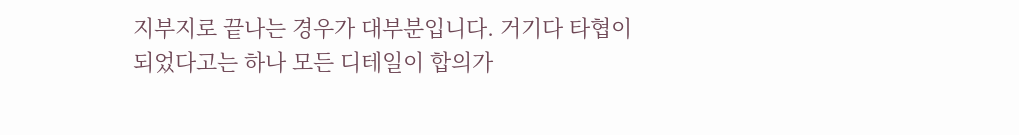지부지로 끝나는 경우가 대부분입니다. 거기다 타협이 되었다고는 하나 모든 디테일이 합의가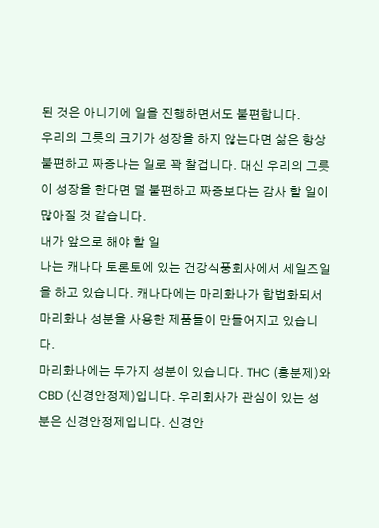된 것은 아니기에 일을 진행하면서도 불편합니다.
우리의 그릇의 크기가 성장을 하지 않는다면 삶은 항상 불편하고 짜증나는 일로 꽉 찰겁니다. 대신 우리의 그릇이 성장을 한다면 덜 불편하고 짜증보다는 감사 할 일이 많아질 것 같습니다.
내가 앞으로 해야 할 일
나는 캐나다 토론토에 있는 건강식풍회사에서 세일즈일을 하고 있습니다. 캐나다에는 마리화나가 합법화되서 마리화나 성분을 사용한 제품들이 만들어지고 있습니다.
마리화나에는 두가지 성분이 있습니다. THC (흥분제)와 CBD (신경안정제)입니다. 우리회사가 관심이 있는 성분은 신경안정제입니다. 신경안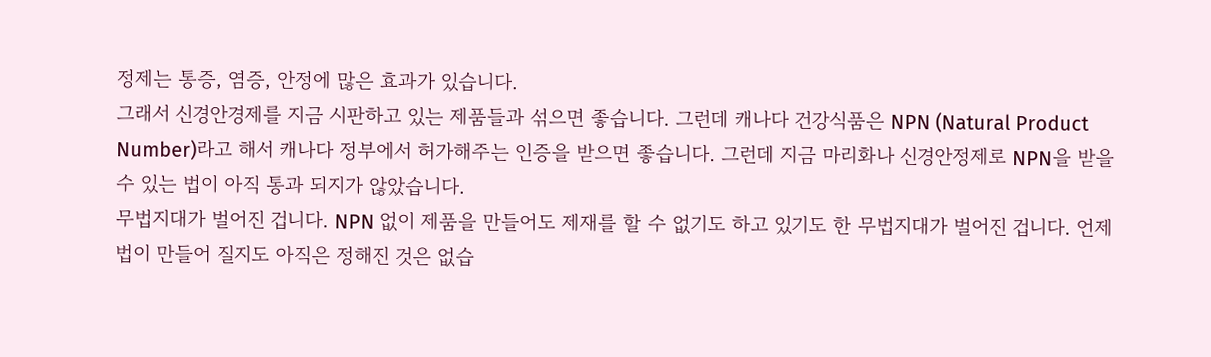정제는 통증, 염증, 안정에 많은 효과가 있습니다.
그래서 신경안경제를 지금 시판하고 있는 제품들과 섞으면 좋습니다. 그런데 캐나다 건강식품은 NPN (Natural Product Number)라고 해서 캐나다 정부에서 허가해주는 인증을 받으면 좋습니다. 그런데 지금 마리화나 신경안정제로 NPN을 받을 수 있는 법이 아직 통과 되지가 않았습니다.
무법지대가 벌어진 겁니다. NPN 없이 제품을 만들어도 제재를 할 수 없기도 하고 있기도 한 무법지대가 벌어진 겁니다. 언제 법이 만들어 질지도 아직은 정해진 것은 없습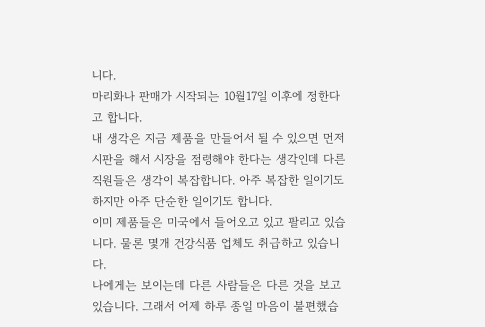니다.
마리화나 판매가 시작되는 10월17일 이후에 정한다고 합니다.
내 생각은 지금 제품을 만들어서 될 수 있으면 먼저 시판을 해서 시장을 점령해야 한다는 생각인데 다른 직원들은 생각이 복잡합니다. 아주 복잡한 일이기도 하지만 아주 단순한 일이기도 합니다.
이미 제품들은 미국에서 들어오고 있고 팔리고 있습니다. 물론 몇개 건강식품 업체도 취급하고 있습니다.
나에게는 보이는데 다른 사람들은 다른 것을 보고 있습니다. 그래서 어제 하루 종일 마음이 불편했습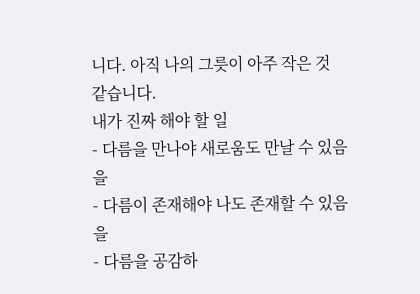니다. 아직 나의 그릇이 아주 작은 것 같습니다.
내가 진짜 해야 할 일
- 다름을 만나야 새로움도 만날 수 있음을
- 다름이 존재해야 나도 존재할 수 있음을
- 다름을 공감하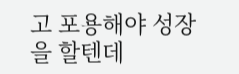고 포용해야 성장을 할텐데